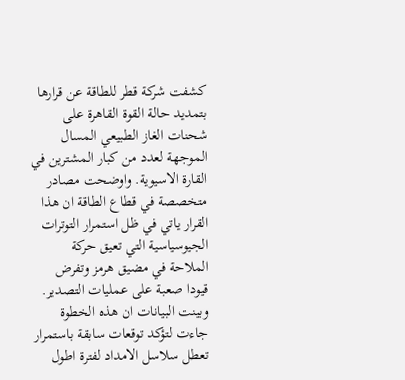كشفت شركة قطر للطاقة عن قرارها بتمديد حالة القوة القاهرة على شحنات الغاز الطبيعي المسال الموجهة لعدد من كبار المشترين في القارة الاسيوية. واوضحت مصادر متخصصة في قطاع الطاقة ان هذا القرار ياتي في ظل استمرار التوترات الجيوسياسية التي تعيق حركة الملاحة في مضيق هرمز وتفرض قيودا صعبة على عمليات التصدير. وبينت البيانات ان هذه الخطوة جاءت لتؤكد توقعات سابقة باستمرار تعطل سلاسل الامداد لفترة اطول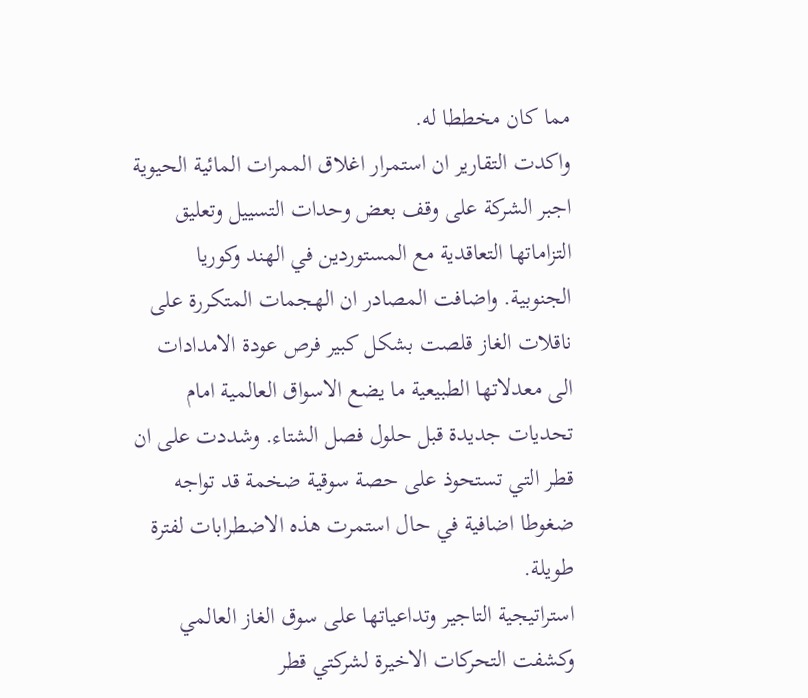مما كان مخططا له.
واكدت التقارير ان استمرار اغلاق الممرات المائية الحيوية اجبر الشركة على وقف بعض وحدات التسييل وتعليق التزاماتها التعاقدية مع المستوردين في الهند وكوريا الجنوبية. واضافت المصادر ان الهجمات المتكررة على ناقلات الغاز قلصت بشكل كبير فرص عودة الامدادات الى معدلاتها الطبيعية ما يضع الاسواق العالمية امام تحديات جديدة قبل حلول فصل الشتاء. وشددت على ان قطر التي تستحوذ على حصة سوقية ضخمة قد تواجه ضغوطا اضافية في حال استمرت هذه الاضطرابات لفترة طويلة.
استراتيجية التاجير وتداعياتها على سوق الغاز العالمي
وكشفت التحركات الاخيرة لشركتي قطر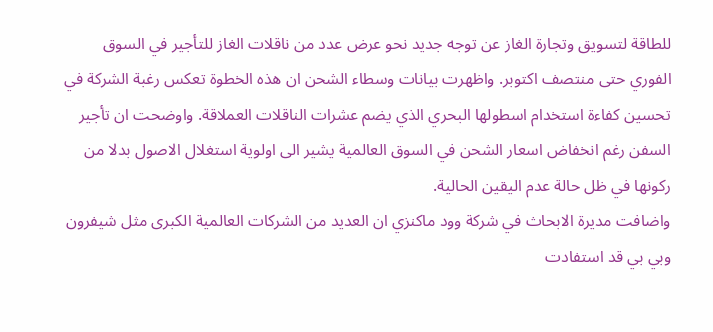للطاقة لتسويق وتجارة الغاز عن توجه جديد نحو عرض عدد من ناقلات الغاز للتأجير في السوق الفوري حتى منتصف اكتوبر. واظهرت بيانات وسطاء الشحن ان هذه الخطوة تعكس رغبة الشركة في تحسين كفاءة استخدام اسطولها البحري الذي يضم عشرات الناقلات العملاقة. واوضحت ان تأجير السفن رغم انخفاض اسعار الشحن في السوق العالمية يشير الى اولوية استغلال الاصول بدلا من ركونها في ظل حالة عدم اليقين الحالية.
واضافت مديرة الابحاث في شركة وود ماكنزي ان العديد من الشركات العالمية الكبرى مثل شيفرون وبي بي قد استفادت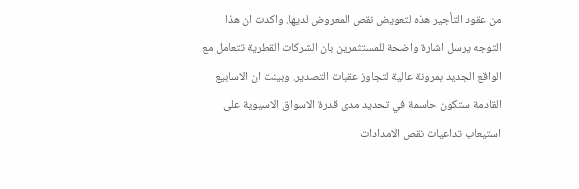من عقود التأجير هذه لتعويض نقص المعروض لديها. واكدت ان هذا التوجه يرسل اشارة واضحة للمستثمرين بان الشركات القطرية تتعامل مع الواقع الجديد بمرونة عالية لتجاوز عقبات التصدير. وبينت ان الاسابيع القادمة ستكون حاسمة في تحديد مدى قدرة الاسواق الاسيوية على استيعاب تداعيات نقص الامدادات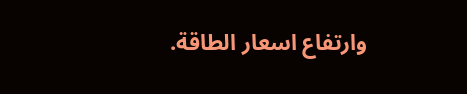وارتفاع اسعار الطاقة.